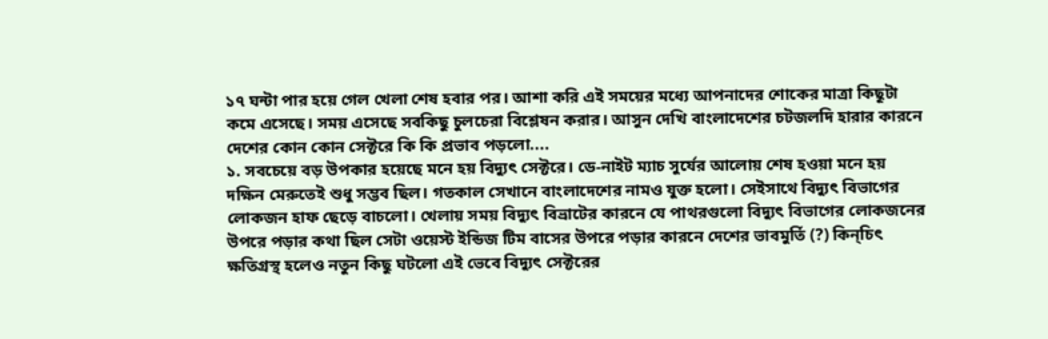১৭ ঘন্টা পার হয়ে গেল খেলা শেষ হবার পর। আশা করি এই সময়ের মধ্যে আপনাদের শোকের মাত্রা কিছূটা কমে এসেছে। সময় এসেছে সবকিছু চুলচেরা বিশ্লেষন করার। আসুন দেখি বাংলাদেশের চটজলদি হারার কারনে দেশের কোন কোন সেক্টরে কি কি প্রভাব পড়লো....
১. সবচেয়ে বড় উপকার হয়েছে মনে হয় বিদ্যুৎ সেক্টরে। ডে-নাইট ম্যাচ সুর্যের আলোয় শেষ হওয়া মনে হয় দক্ষিন মেরুতেই শুধু সম্ভব ছিল। গতকাল সেখানে বাংলাদেশের নামও যুক্ত হলো। সেইসাথে বিদ্যুৎ বিভাগের লোকজন হাফ ছেড়ে বাচলো। খেলায় সময় বিদ্যুৎ বিভ্রাটের কারনে যে পাথরগুলো বিদ্যুৎ বিভাগের লোকজনের উপরে পড়ার কথা ছিল সেটা ওয়েস্ট ইন্ডিজ টিম বাসের উপরে পড়ার কারনে দেশের ভাবমুর্তি (?) কিন্চিৎ ক্ষতিগ্রস্থ হলেও নতুন কিছু ঘটলো এই ভেবে বিদ্যুৎ সেক্টরের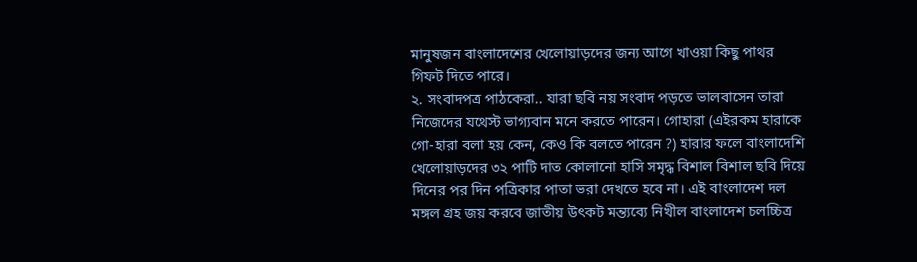মানুষজন বাংলাদেশের খেলোয়াড়দের জন্য আগে খাওয়া কিছু পাথর গিফট দিতে পারে।
২. সংবাদপত্র পাঠকেরা.. যারা ছবি নয় সংবাদ পড়তে ভালবাসেন তারা নিজেদের যথেস্ট ভাগ্যবান মনে করতে পারেন। গোহারা (এইরকম হারাকে গো-হারা বলা হয় কেন, কেও কি বলতে পারেন ?) হারার ফলে বাংলাদেশি খেলোয়াড়দের ৩২ পাটি দাত কোলানো হাসি সমৃদ্ধ বিশাল বিশাল ছবি দিয়ে দিনের পর দিন পত্রিকার পাতা ভরা দেখতে হবে না। এই বাংলাদেশ দল মঙ্গল গ্রহ জয় করবে জাতীয় উৎকট মন্ত্যব্যে নিখীল বাংলাদেশ চলচ্চিত্র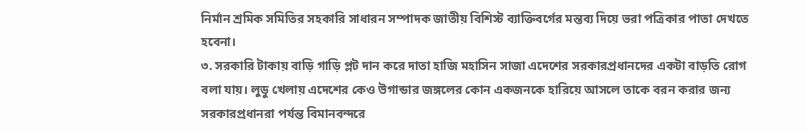নির্মান শ্রমিক সমিতির সহকারি সাধারন সম্পাদক জাতীয় বিশিস্ট ব্যাক্তিবর্গের মন্তব্য দিয়ে ভরা পত্রিকার পাতা দেখতে হবেনা।
৩. সরকারি টাকায় বাড়ি গাড়ি প্লট দান করে দাতা হাজি মহাসিন সাজা এদেশের সরকারপ্রধানদের একটা বাড়তি রোগ বলা যায়। লুডু খেলায় এদেশের কেও উগান্ডার জঙ্গলের কোন একজনকে হারিয়ে আসলে তাকে বরন করার জন্য সরকারপ্রধানরা পর্যন্ত বিমানবন্দরে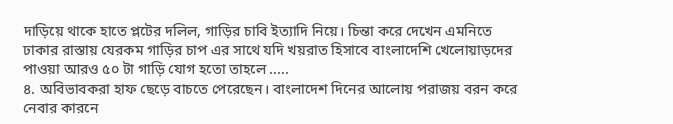দাড়িয়ে থাকে হাতে প্লটের দলিল, গাড়ির চাবি ইত্যাদি নিয়ে। চিন্তা করে দেখেন এমনিতে ঢাকার রাস্তায় যেরকম গাড়ির চাপ এর সাথে যদি খয়রাত হিসাবে বাংলাদেশি খেলোয়াড়দের পাওয়া আরও ৫০ টা গাড়ি যোগ হতো তাহলে .....
৪. অবিভাবকরা হাফ ছেড়ে বাচতে পেরেছেন। বাংলাদেশ দিনের আলোয় পরাজয় বরন করে নেবার কারনে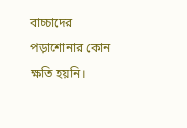বাচ্চাদের পড়াশোনার কোন ক্ষতি হয়নি।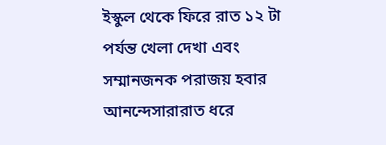ইস্কুল থেকে ফিরে রাত ১২ টা পর্যন্ত খেলা দেখা এবং সম্মানজনক পরাজয় হবার আনন্দেসারারাত ধরে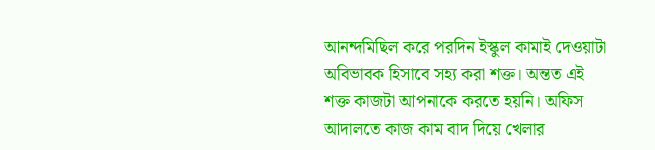আনন্দমিছিল করে পরদিন ইস্কুল কামাই দেওয়াটা অবিভাবক হিসাবে সহ্য করা শক্ত। অন্তত এই শক্ত কাজটা আপনাকে করতে হয়নি। অফিস আদালতে কাজ কাম বাদ দিয়ে খেলার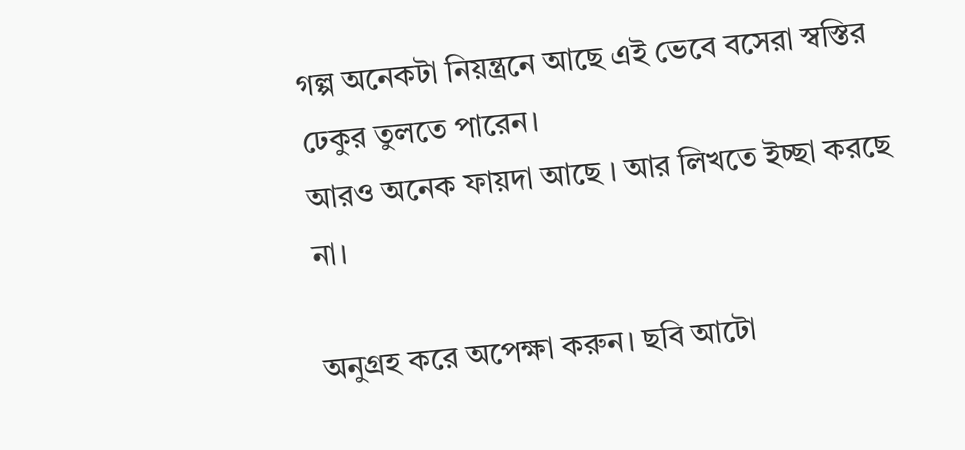গল্প অনেকটা নিয়ন্ত্রনে আছে এই ভেবে বসেরা স্বস্তির ঢেকুর তুলতে পারেন।
আরও অনেক ফায়দা আছে । আর লিখতে ইচ্ছা করছে না।

অনুগ্রহ করে অপেক্ষা করুন। ছবি আটো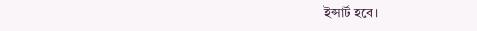ইন্সার্ট হবে।